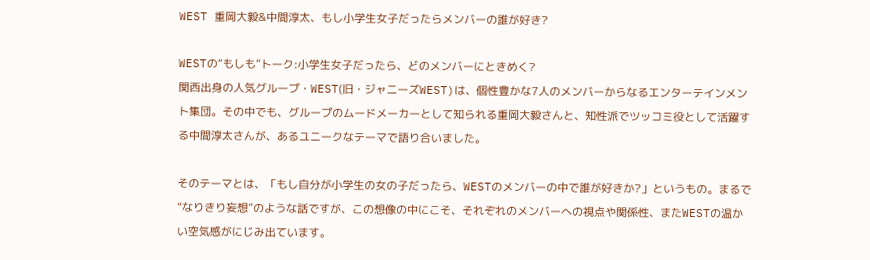WEST 重岡大毅&中間淳太、もし小学生女子だったらメンバーの誰が好き?

WESTの“もしも”トーク:小学生女子だったら、どのメンバーにときめく?
関西出身の人気グループ・WEST(旧・ジャニーズWEST)は、個性豊かな7人のメンバーからなるエンターテインメント集団。その中でも、グループのムードメーカーとして知られる重岡大毅さんと、知性派でツッコミ役として活躍する中間淳太さんが、あるユニークなテーマで語り合いました。

そのテーマとは、「もし自分が小学生の女の子だったら、WESTのメンバーの中で誰が好きか?」というもの。まるで“なりきり妄想”のような話ですが、この想像の中にこそ、それぞれのメンバーへの視点や関係性、またWESTの温かい空気感がにじみ出ています。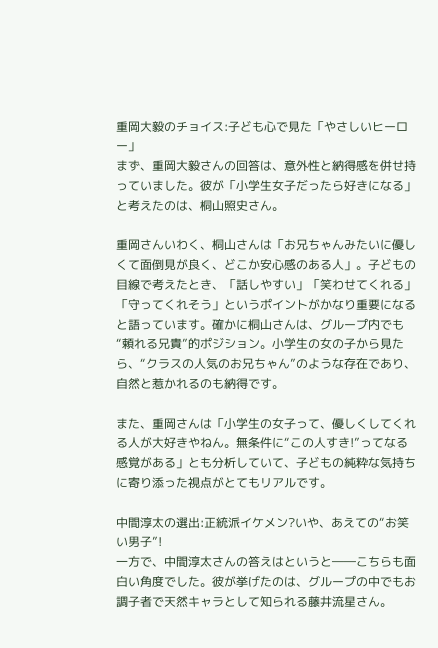重岡大毅のチョイス:子ども心で見た「やさしいヒーロー」
まず、重岡大毅さんの回答は、意外性と納得感を併せ持っていました。彼が「小学生女子だったら好きになる」と考えたのは、桐山照史さん。

重岡さんいわく、桐山さんは「お兄ちゃんみたいに優しくて面倒見が良く、どこか安心感のある人」。子どもの目線で考えたとき、「話しやすい」「笑わせてくれる」「守ってくれそう」というポイントがかなり重要になると語っています。確かに桐山さんは、グループ内でも“頼れる兄貴”的ポジション。小学生の女の子から見たら、“クラスの人気のお兄ちゃん”のような存在であり、自然と惹かれるのも納得です。

また、重岡さんは「小学生の女子って、優しくしてくれる人が大好きやねん。無条件に“この人すき!”ってなる感覚がある」とも分析していて、子どもの純粋な気持ちに寄り添った視点がとてもリアルです。

中間淳太の選出:正統派イケメン?いや、あえての“お笑い男子”!
一方で、中間淳太さんの答えはというと――こちらも面白い角度でした。彼が挙げたのは、グループの中でもお調子者で天然キャラとして知られる藤井流星さん。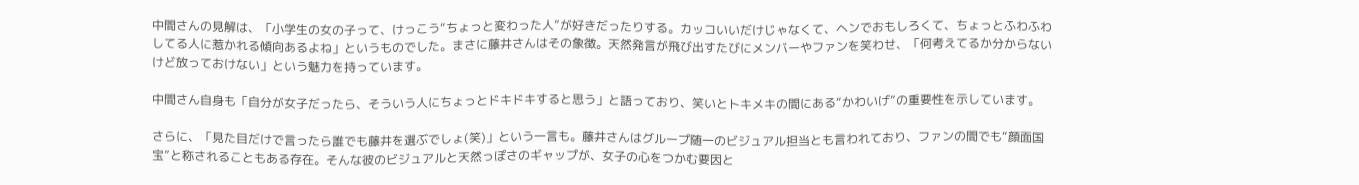中間さんの見解は、「小学生の女の子って、けっこう“ちょっと変わった人”が好きだったりする。カッコいいだけじゃなくて、ヘンでおもしろくて、ちょっとふわふわしてる人に惹かれる傾向あるよね」というものでした。まさに藤井さんはその象徴。天然発言が飛び出すたびにメンバーやファンを笑わせ、「何考えてるか分からないけど放っておけない」という魅力を持っています。

中間さん自身も「自分が女子だったら、そういう人にちょっとドキドキすると思う」と語っており、笑いとトキメキの間にある“かわいげ”の重要性を示しています。

さらに、「見た目だけで言ったら誰でも藤井を選ぶでしょ(笑)」という一言も。藤井さんはグループ随一のビジュアル担当とも言われており、ファンの間でも“顔面国宝”と称されることもある存在。そんな彼のビジュアルと天然っぽさのギャップが、女子の心をつかむ要因と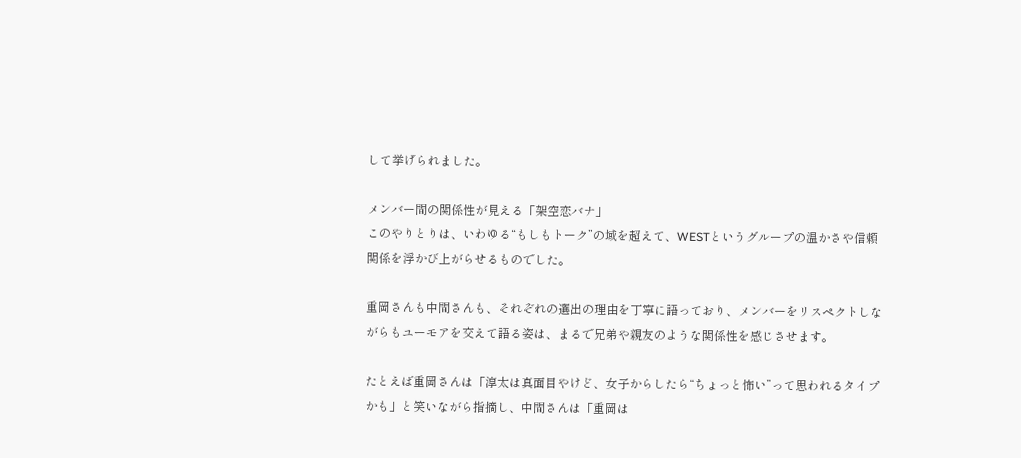して挙げられました。

メンバー間の関係性が見える「架空恋バナ」
このやりとりは、いわゆる“もしもトーク”の域を超えて、WESTというグループの温かさや信頼関係を浮かび上がらせるものでした。

重岡さんも中間さんも、それぞれの選出の理由を丁寧に語っており、メンバーをリスペクトしながらもユーモアを交えて語る姿は、まるで兄弟や親友のような関係性を感じさせます。

たとえば重岡さんは「淳太は真面目やけど、女子からしたら“ちょっと怖い”って思われるタイプかも」と笑いながら指摘し、中間さんは「重岡は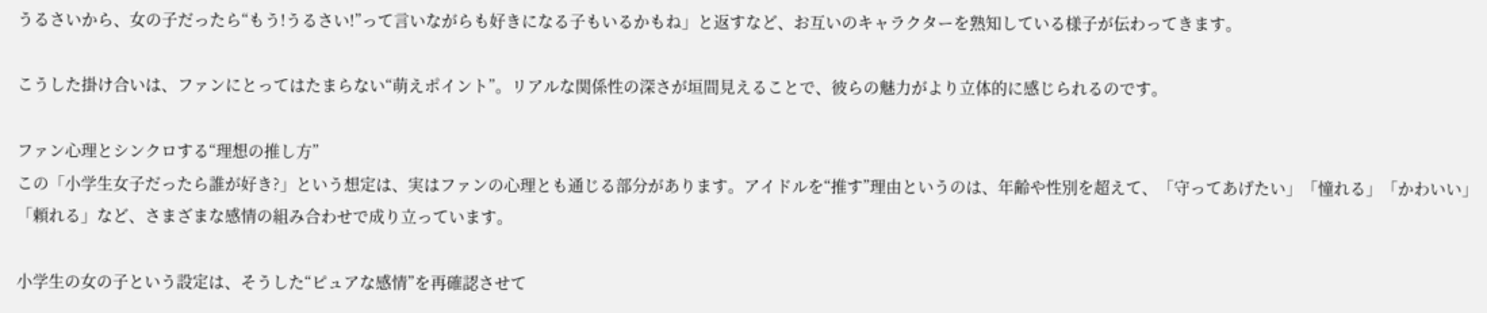うるさいから、女の子だったら“もう!うるさい!”って言いながらも好きになる子もいるかもね」と返すなど、お互いのキャラクターを熟知している様子が伝わってきます。

こうした掛け合いは、ファンにとってはたまらない“萌えポイント”。リアルな関係性の深さが垣間見えることで、彼らの魅力がより立体的に感じられるのです。

ファン心理とシンクロする“理想の推し方”
この「小学生女子だったら誰が好き?」という想定は、実はファンの心理とも通じる部分があります。アイドルを“推す”理由というのは、年齢や性別を超えて、「守ってあげたい」「憧れる」「かわいい」「頼れる」など、さまざまな感情の組み合わせで成り立っています。

小学生の女の子という設定は、そうした“ピュアな感情”を再確認させて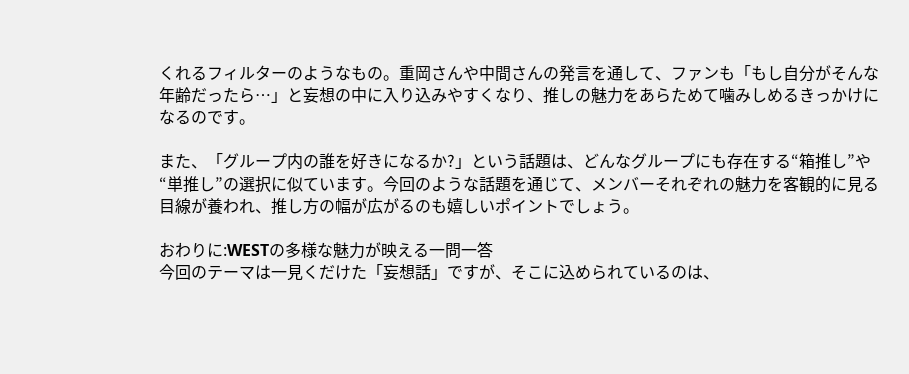くれるフィルターのようなもの。重岡さんや中間さんの発言を通して、ファンも「もし自分がそんな年齢だったら…」と妄想の中に入り込みやすくなり、推しの魅力をあらためて噛みしめるきっかけになるのです。

また、「グループ内の誰を好きになるか?」という話題は、どんなグループにも存在する“箱推し”や“単推し”の選択に似ています。今回のような話題を通じて、メンバーそれぞれの魅力を客観的に見る目線が養われ、推し方の幅が広がるのも嬉しいポイントでしょう。

おわりに:WESTの多様な魅力が映える一問一答
今回のテーマは一見くだけた「妄想話」ですが、そこに込められているのは、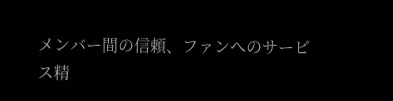メンバー間の信頼、ファンへのサービス精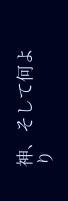神、そして何より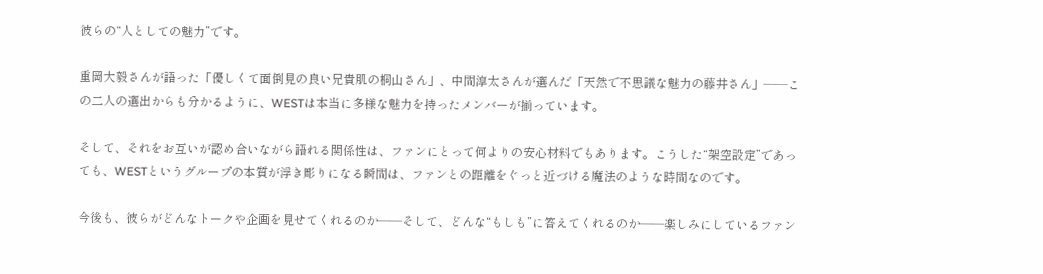彼らの“人としての魅力”です。

重岡大毅さんが語った「優しくて面倒見の良い兄貴肌の桐山さん」、中間淳太さんが選んだ「天然で不思議な魅力の藤井さん」――この二人の選出からも分かるように、WESTは本当に多様な魅力を持ったメンバーが揃っています。

そして、それをお互いが認め合いながら語れる関係性は、ファンにとって何よりの安心材料でもあります。こうした“架空設定”であっても、WESTというグループの本質が浮き彫りになる瞬間は、ファンとの距離をぐっと近づける魔法のような時間なのです。

今後も、彼らがどんなトークや企画を見せてくれるのか――そして、どんな“もしも”に答えてくれるのか――楽しみにしているファン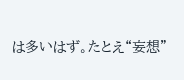は多いはず。たとえ“妄想”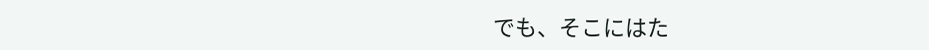でも、そこにはた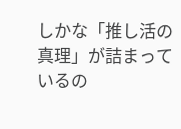しかな「推し活の真理」が詰まっているの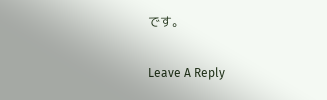です。

Leave A Reply